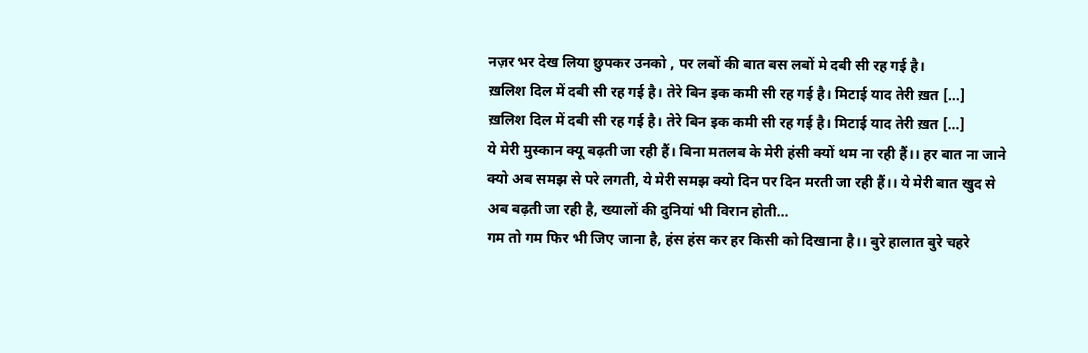नज़र भर देख लिया छुपकर उनको , पर लबों की बात बस लबों मे दबी सी रह गई है।
ख़लिश दिल में दबी सी रह गई है। तेरे बिन इक कमी सी रह गई है। मिटाई याद तेरी ख़त […]
ख़लिश दिल में दबी सी रह गई है। तेरे बिन इक कमी सी रह गई है। मिटाई याद तेरी ख़त […]
ये मेरी मुस्कान क्यू बढ़ती जा रही हैं। बिना मतलब के मेरी हंसी क्यों थम ना रही हैं।। हर बात ना जाने क्यो अब समझ से परे लगती, ये मेरी समझ क्यो दिन पर दिन मरती जा रही हैं।। ये मेरी बात खुद से अब बढ़ती जा रही है, ख्यालों की दुनियां भी विरान होती…
गम तो गम फिर भी जिए जाना है, हंस हंस कर हर किसी को दिखाना है।। बुरे हालात बुरे चहरे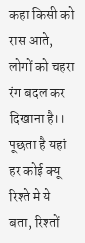कहा किसी को रास आते, लोगों को चहरा रंग बदल कर दिखाना है।। पूछता है यहां हर कोई क्यू रिश्ते मे ये बता, रिश्तों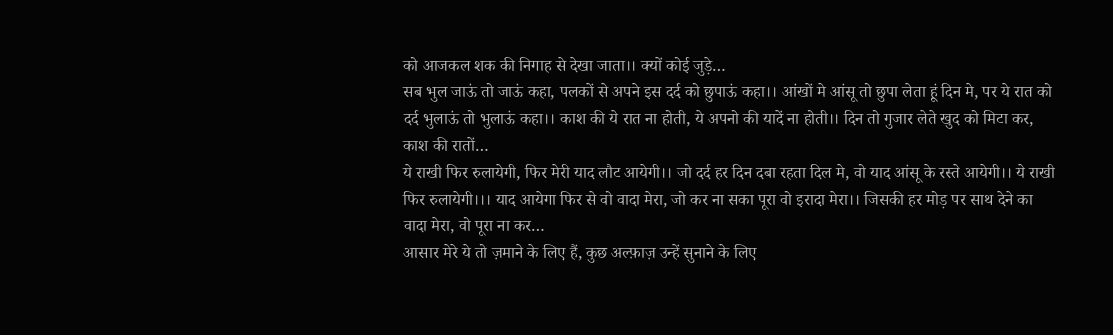को आजकल शक की निगाह से देखा जाता।। क्यों कोई जुड़े…
सब भुल जाऊं तो जाऊं कहा, पलकों से अपने इस दर्द को छुपाऊं कहा।। आंखों मे आंसू तो छुपा लेता हूं दिन मे, पर ये रात को दर्द भुलाऊं तो भुलाऊं कहा।। काश की ये रात ना होती, ये अपनो की यादें ना होती।। दिन तो गुजार लेते खुद को मिटा कर, काश की रातों…
ये राखी फिर रुलायेगी, फिर मेरी याद लौट आयेगी।। जो दर्द हर दिन दबा रहता दिल मे, वो याद आंसू के रस्ते आयेगी।। ये राखी फिर रुलायेगी।।। याद आयेगा फिर से वो वादा मेरा, जो कर ना सका पूरा वो इरादा मेरा।। जिसकी हर मोड़ पर साथ देने का वादा मेरा, वो पूरा ना कर…
आसार मेरे ये तो ज़माने के लिए हैं, कुछ अल्फ़ाज़ उन्हें सुनाने के लिए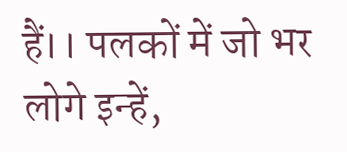हैं।। पलकों में जो भर लोगे इन्हें,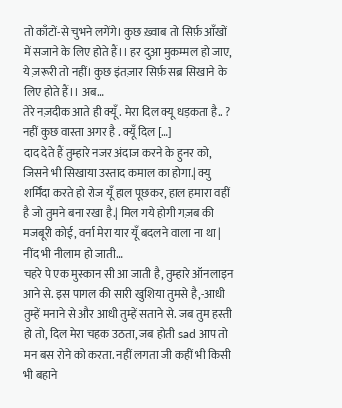तो काँटों-से चुभने लगेंगे। कुछ ख़्वाब तो सिर्फ़ आँखों में सजाने के लिए होते हैं।। हर दुआ मुकम्मल हो जाए, ये ज़रूरी तो नहीं। कुछ इंतज़ार सिर्फ़ सब्र सिखाने के लिए होते हैं।। अब…
तेरे नज़दीक आते ही क्यूँ . मेरा दिल क्यू धड़कता है.. ? नहीं कुछ वास्ता अगर है . क्यूँ दिल […]
दाद देते हैं तुम्हारे नजर अंदाज करने के हुनर को, जिसने भी सिखाया उस्ताद कमाल का होगा.| क्यु शर्मिंदा करते हो रोज यूँ हाल पूछकर, हाल हमारा वहीं है जो तुमने बना रखा है.| मिल गये होगी गज़ब की मजबूरी कोई, वर्ना मेरा यार यूँ बदलने वाला ना था | नींद भी नीलाम हो जाती…
चहरे पे एक मुस्कान सी आ जाती है, तुम्हारे ऑनलाइन आने से. इस पागल की सारी खुशिया तुमसे है,-आधी तुम्हें मनाने से और आधी तुम्हें सताने से. जब तुम हस्ती हो तो, दिल मेरा चहक उठता, जब होती sad आप तो मन बस रोने को करता. नहीं लगता जी कहीं भी किसी भी बहाने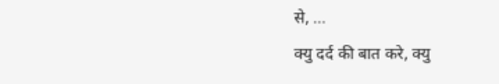से, …
क्यु दर्द की बात करे, क्यु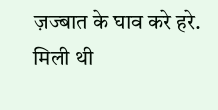ज़ज्बात के घाव करे हरे. मिली थी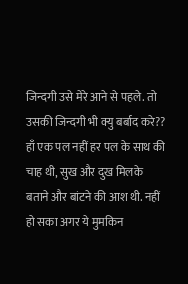जिन्दगी उसे मेरे आने से पहले. तो उसकी जिन्दगी भी क्यु बर्बाद करे?? हाँ एक पल नहीं हर पल के साथ की चाह थी, सुख और दुख मिलके बताने और बांटने की आश थी. नहीं हो सका अगर ये मुमकिन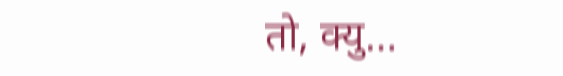तो, क्यु…